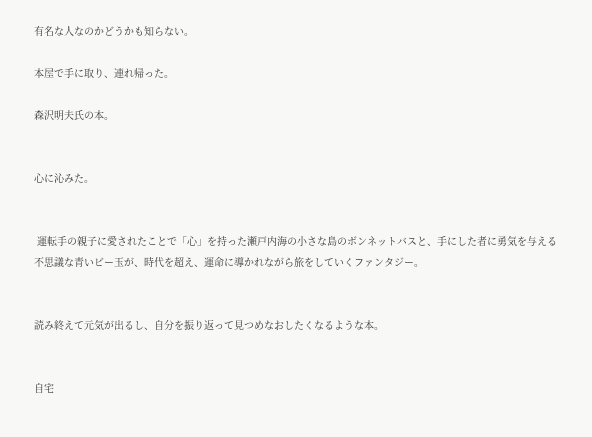有名な人なのかどうかも知らない。

本屋で手に取り、連れ帰った。

森沢明夫氏の本。


心に沁みた。


 運転手の親子に愛されたことで「心」を持った瀬戸内海の小さな島のボンネットバスと、手にした者に勇気を与える不思議な青いビー玉が、時代を超え、運命に導かれながら旅をしていくファンタジー。


読み終えて元気が出るし、自分を振り返って見つめなおしたくなるような本。


自宅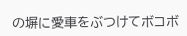の塀に愛車をぶつけてボコボ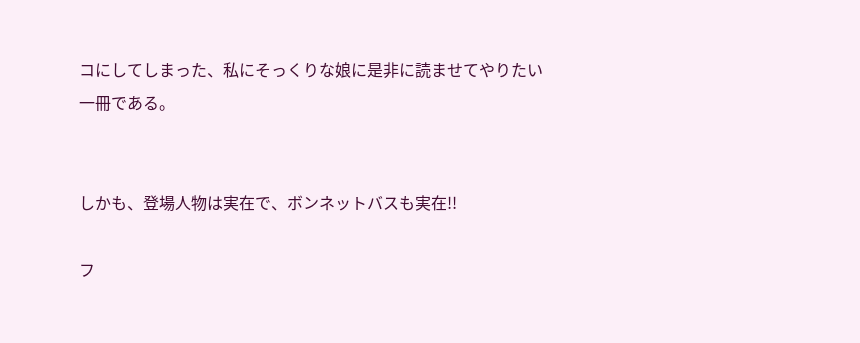コにしてしまった、私にそっくりな娘に是非に読ませてやりたい一冊である。


しかも、登場人物は実在で、ボンネットバスも実在!!

フ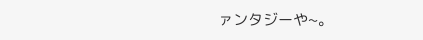ァンタジーや~。